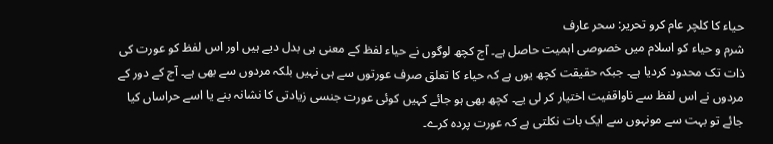حیاء کا کلچر عام کرو تحریر: سحر عارف
شرم و حیاء کو اسلام میں خصوصی اہمیت حاصل ہے۔ آج کچھ لوگوں نے حیاء لفظ کے معنی ہی بدل دیے ہیں اور اس لفظ کو عورت کی ذات تک محدود کردیا ہے۔ جبکہ حقیقت کچھ یوں ہے کہ حیاء کا تعلق صرف عورتوں سے ہی نہیں بلکہ مردوں سے بھی ہے۔ آج کے دور کے مردوں نے اس لفظ سے ناواقفیت اختیار کر لی یے۔ کچھ بھی ہو جائے کہیں کوئی عورت جنسی زیادتی کا نشانہ بنے یا اسے حراساں کیا جائے تو بہت سے مونہوں سے ایک بات نکلتی ہے کہ عورت پردہ کرے۔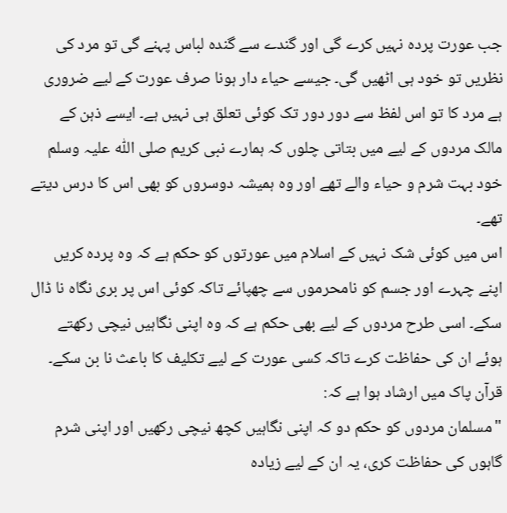جب عورت پردہ نہیں کرے گی اور گندے سے گندہ لباس پہنے گی تو مرد کی نظریں تو خود ہی اٹھیں گی۔ جیسے حیاء دار ہونا صرف عورت کے لیے ضروری ہے مرد کا تو اس لفظ سے دور دور تک کوئی تعلق ہی نہیں ہے۔ ایسے ذہن کے مالک مردوں کے لیے میں بتاتی چلوں کہ ہمارے نبی کریم صلی اللّٰہ علیہ وسلم خود بہت شرم و حیاء والے تھے اور وہ ہمیشہ دوسروں کو بھی اس کا درس دیتے تھے۔
اس میں کوئی شک نہیں کے اسلام میں عورتوں کو حکم ہے کہ وہ پردہ کریں اپنے چہرے اور جسم کو نامحرموں سے چھپائے تاکہ کوئی اس پر بری نگاہ نا ڈال سکے۔ اسی طرح مردوں کے لیے بھی حکم ہے کہ وہ اپنی نگاہیں نیچی رکھتے ہوئے ان کی حفاظت کرے تاکہ کسی عورت کے لیے تکلیف کا باعث نا بن سکے۔ قرآن پاک میں ارشاد ہوا ہے کہ:
"مسلمان مردوں کو حکم دو کہ اپنی نگاہیں کچھ نیچی رکھیں اور اپنی شرم گاہوں کی حفاظت کری، یہ ان کے لیے زیادہ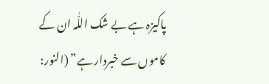پاکیزہ ہے بے شک اللّٰہ ان کے کاموں سے خبردار ہے” (النور: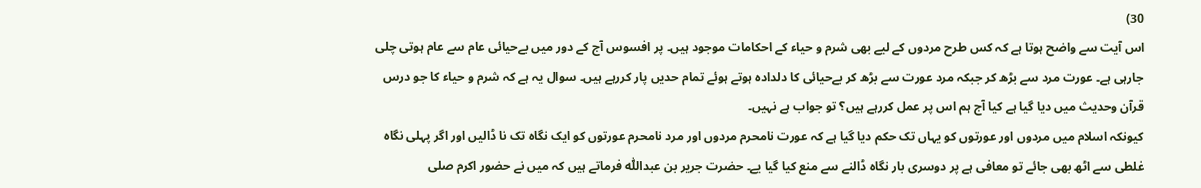30)
اس آیت سے واضح ہوتا ہے کہ کس طرح مردوں کے لیے بھی شرم و حیاء کے احکامات موجود ہیں۔ پر افسوس آج کے دور میں بےحیائی عام سے عام ہوتی چلی جارہی ہے۔ عورت مرد سے بڑھ کر جبکہ مرد عورت سے بڑھ کر بےحیائی کا دلدادہ ہوتے ہوئے تمام حدیں پار کررہے ہیں۔ سوال یہ ہے کہ شرم و حیاء کا جو درس قرآن وحدیث میں دیا گیا ہے کیا آج ہم اس پر عمل کررہے ہیں؟ تو جواب ہے نہیں۔
کیونکہ اسلام میں مردوں اور عورتوں کو یہاں تک حکم دیا گیا ہے کہ عورت نامحرم مردوں اور مرد نامحرم عورتوں کو ایک نگاہ تک نا ڈالیں اور اگر پہلی نگاہ غلطی سے اٹھ بھی جائے تو معافی ہے پر دوسری بار نگاہ ڈالنے سے منع کیا گیا یے۔ حضرت جریر بن عبداللّٰہ فرماتے ہیں کہ میں نے حضور اکرم صلی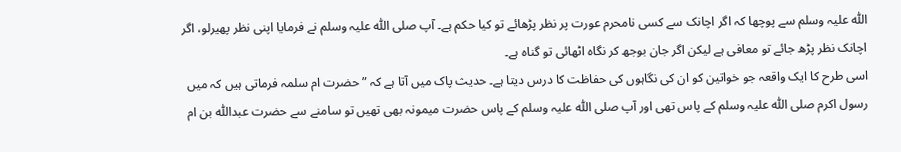اللّٰہ علیہ وسلم سے پوچھا کہ اگر اچانک سے کسی نامحرم عورت پر نظر پڑھائے تو کیا حکم ہے۔ آپ صلی اللّٰہ علیہ وسلم نے فرمایا اپنی نظر پھیرلو، اگر اچانک نظر پڑھ جائے تو معافی ہے لیکن اگر جان بوجھ کر نگاہ اٹھائی تو گناہ ہے۔
اسی طرح کا ایک واقعہ جو خواتین کو ان کی نگاہوں کی حفاظت کا درس دیتا ہے۔ حدیث پاک میں آتا ہے کہ ” حضرت ام سلمہ فرماتی ہیں کہ میں رسول اکرم صلی اللّٰہ علیہ وسلم کے پاس تھی اور آپ صلی اللّٰہ علیہ وسلم کے پاس حضرت میمونہ بھی تھیں تو سامنے سے حضرت عبداللّٰہ بن ام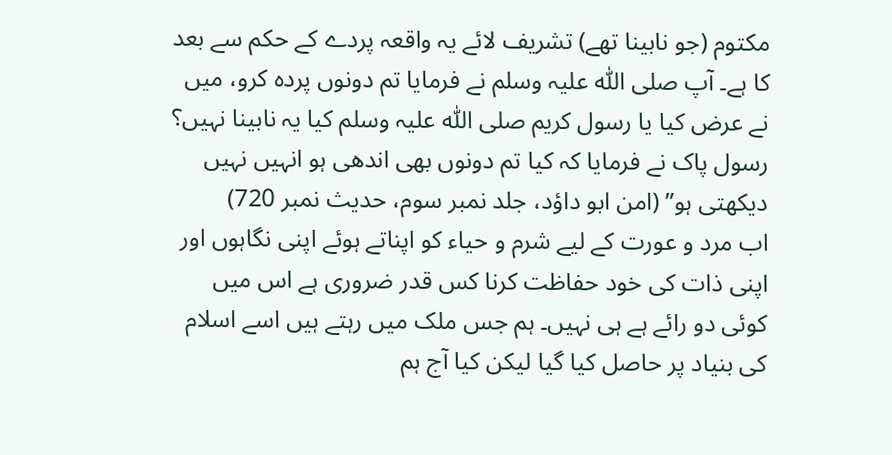مکتوم (جو نابینا تھے) تشریف لائے یہ واقعہ پردے کے حکم سے بعد کا ہے۔ آپ صلی اللّٰہ علیہ وسلم نے فرمایا تم دونوں پردہ کرو، میں نے عرض کیا یا رسول کریم صلی اللّٰہ علیہ وسلم کیا یہ نابینا نہیں؟ رسول پاک نے فرمایا کہ کیا تم دونوں بھی اندھی ہو انہیں نہیں دیکھتی ہو” (امن ابو داؤد، جلد نمبر سوم، حدیث نمبر 720)
اب مرد و عورت کے لیے شرم و حیاء کو اپناتے ہوئے اپنی نگاہوں اور اپنی ذات کی خود حفاظت کرنا کس قدر ضروری ہے اس میں کوئی دو رائے ہے ہی نہیں۔ ہم جس ملک میں رہتے ہیں اسے اسلام کی بنیاد پر حاصل کیا گیا لیکن کیا آج ہم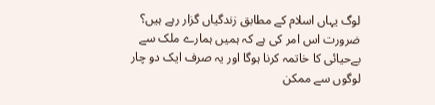لوگ یہاں اسلام کے مطابق زندگیاں گزار رہے ہیں؟ ضرورت اس امر کی ہے کہ ہمیں ہمارے ملک سے بےحیائی کا خاتمہ کرنا ہوگا اور یہ صرف ایک دو چار لوگوں سے ممکن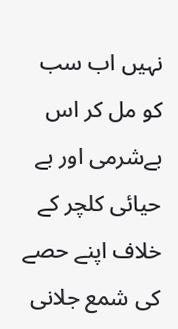نہیں اب سب کو مل کر اس بےشرمی اور بے حیائی کلچر کے خلاف اپنے حصے کی شمع جلانی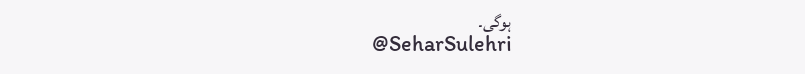ہوگی۔
@SeharSulehri